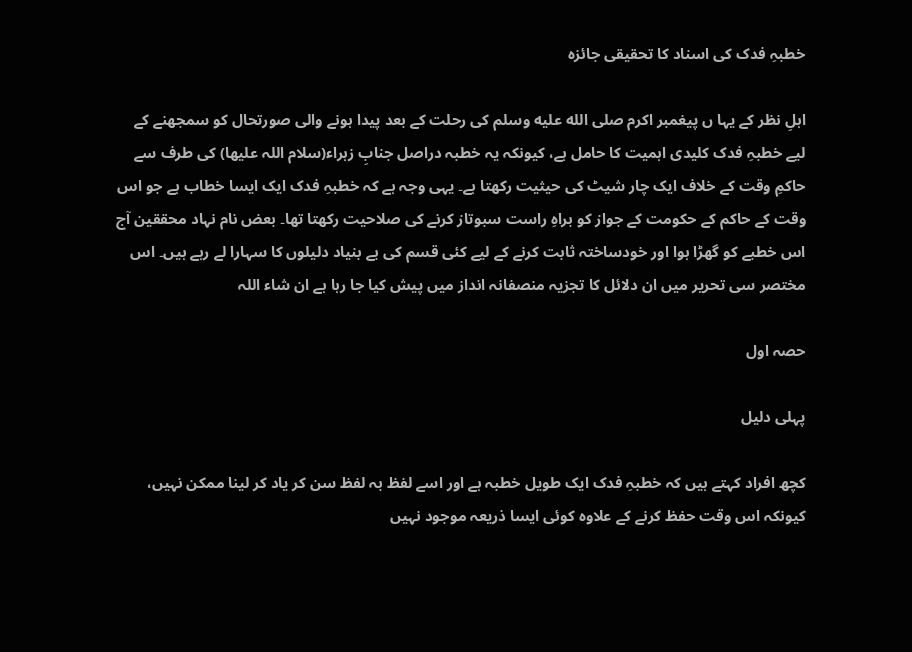خطبہِ فدک کی اسناد کا تحقیقی جائزہ

اہلِ نظر کے یہا ں پیغمبر اکرم صلى الله عليه وسلم کی رحلت کے بعد پیدا ہونے والی صورتحال کو سمجھنے کے لیے خطبہِ فدک کلیدی اہمیت کا حامل ہے، کیونکہ یہ خطبہ دراصل جنابِ زہراء(سلام اللہ علیھا) کی طرف سے حاکمِ وقت کے خلاف ایک چار شیٹ کی حیثیت رکھتا ہے۔ یہی وجہ ہے کہ خطبہِ فدک ایک ایسا خطاب ہے جو اس وقت کے حاکم کے حکومت کے جواز کو براہِ راست سبوتاز کرنے کی صلاحیت رکھتا تھا۔ بعض نام نہاد محققین آج اس خطبے کو گھڑا ہوا اور خودساختہ ثابت کرنے کے لیے کئی قسم کی بے بنیاد دلیلوں کا سہارا لے رہے ہیں۔ اس مختصر سی تحریر میں ان دلائل کا تجزیہ منصفانہ انداز میں پیش کیا جا رہا ہے ان شاء اللہ

حصہ اول

پہلی دلیل

کچھ افراد کہتے ہیں کہ خطبہِ فدک ایک طویل خطبہ ہے اور اسے لفظ بہ لفظ سن کر یاد کر لینا ممکن نہیں، کیونکہ اس وقت حفظ کرنے کے علاوہ کوئی ایسا ذریعہ موجود نہیں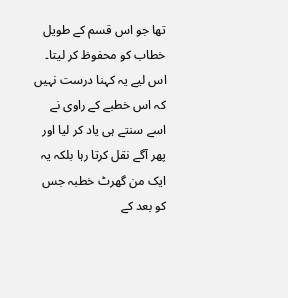تھا جو اس قسم کے طویل خطاب کو محفوظ کر لیتا۔ اس لیے یہ کہنا درست نہیں کہ اس خطبے کے راوی نے اسے سنتے ہی یاد کر لیا اور پھر آگے نقل کرتا رہا بلکہ یہ ایک من گھرٹ خطبہ جس کو بعد کے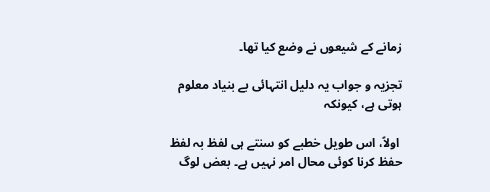زمانے کے شیعوں نے وضع کیا تھا۔

تجزیہ و جواب یہ دلیل انتہائی بے بنیاد معلوم ہوتی ہے، کیونکہ

 اولاً، اس طویل خطبے کو سنتے ہی لفظ بہ لفظ حفظ کرنا کوئی محال امر نہیں ہے۔ بعض لوگ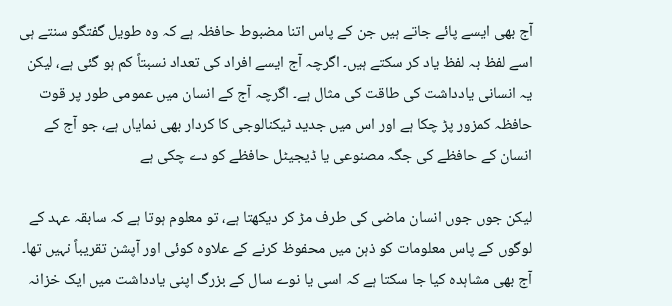آج بھی ایسے پائے جاتے ہیں جن کے پاس اتنا مضبوط حافظہ ہے کہ وہ طویل گفتگو سنتے ہی اسے لفظ بہ لفظ یاد کر سکتے ہیں۔ اگرچہ آج ایسے افراد کی تعداد نسبتاً کم ہو گئی ہے، لیکن یہ انسانی یادداشت کی طاقت کی مثال ہے۔ اگرچہ آج کے انسان میں عمومی طور پر قوت حافظہ کمزور پڑ چکا ہے اور اس میں جدید ٹیکنالوجی کا کردار بھی نمایاں ہے، جو آج کے انسان کے حافظے کی جگہ مصنوعی یا ڈیجیٹل حافظے کو دے چکی ہے

لیکن جوں جوں انسان ماضی کی طرف مڑ کر دیکھتا ہے، تو معلوم ہوتا ہے کہ سابقہ عہد کے لوگوں کے پاس معلومات کو ذہن میں محفوظ کرنے کے علاوہ کوئی اور آپشن تقریباً نہیں تھا۔ آج بھی مشاہدہ کیا جا سکتا ہے کہ اسی یا نوے سال کے بزرگ اپنی یادداشت میں ایک خزانہ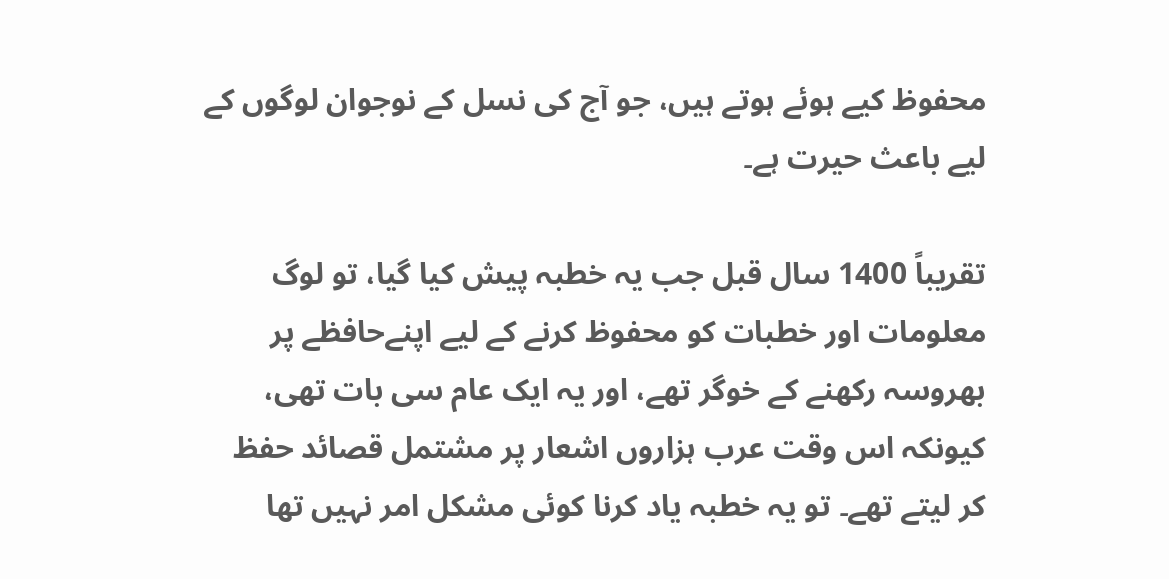محفوظ کیے ہوئے ہوتے ہیں، جو آج کی نسل کے نوجوان لوگوں کے لیے باعث حیرت ہے۔

تقریباً 1400 سال قبل جب یہ خطبہ پیش کیا گیا، تو لوگ معلومات اور خطبات کو محفوظ کرنے کے لیے اپنےحافظے پر بھروسہ رکھنے کے خوگر تھے، اور یہ ایک عام سی بات تھی، کیونکہ اس وقت عرب ہزاروں اشعار پر مشتمل قصائد حفظ کر لیتے تھے۔ تو یہ خطبہ یاد کرنا کوئی مشکل امر نہیں تھا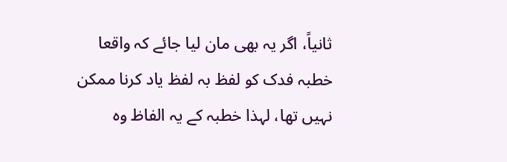ثانیاً، اگر یہ بھی مان لیا جائے کہ واقعا خطبہ فدک کو لفظ بہ لفظ یاد کرنا ممکن نہیں تھا، لہذا خطبہ کے یہ الفاظ وہ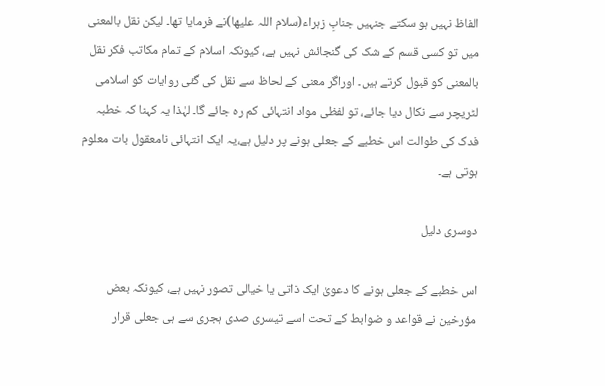الفاظ نہیں ہو سکتے جنہیں جنابِ زہراء(سلام اللہ علیھا)نے فرمایا تھا۔ لیکن نقل بالمعنی میں تو کسی قسم کے شک کی گنجائش نہیں ہے، کیونکہ اسلام کے تمام مکاتب فکر نقل بالمعنی کو قبول کرتے ہیں۔ اوراگر معنی کے لحاظ سے نقل کی گئی روایات کو اسلامی لٹریچر سے نکال دیا جائے، تو لفظی مواد انتہائی کم رہ جائے گا۔ لہٰذا یہ کہنا کہ خطبہ فدک کی طوالت اس خطبے کے جعلی ہونے پر دلیل ہے،یہ ایک انتہائی نامعقول بات معلوم ہوتی ہے۔

دوسری دلیل

اس خطبے کے جعلی ہونے کا دعویٰ ایک ذاتی یا خیالی تصور نہیں ہے، کیونکہ بعض مؤرخین نے قواعد و ضوابط کے تحت اسے تیسری صدی ہجری سے ہی جعلی قرار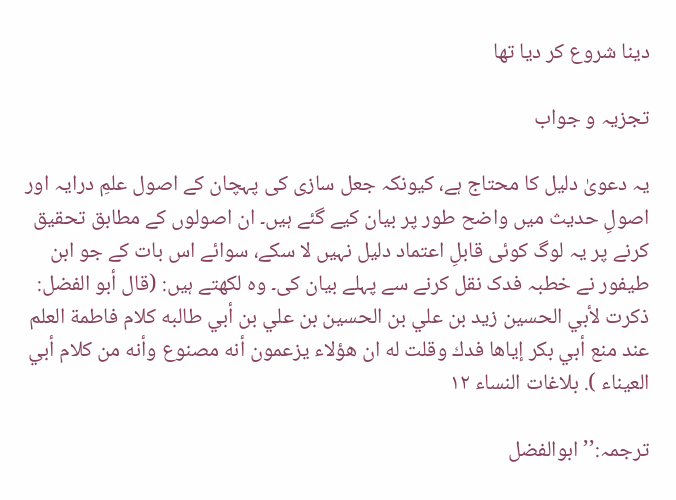دینا شروع کر دیا تھا

تجزیہ و جواب

یہ دعویٰ دلیل کا محتاج ہے، کیونکہ جعل سازی کی پہچان کے اصول علمِ درایہ اور اصولِ حدیث میں واضح طور پر بیان کیے گئے ہیں۔ ان اصولوں کے مطابق تحقیق کرنے پر یہ لوگ کوئی قابلِ اعتماد دلیل نہیں لا سکے، سوائے اس بات کے جو ابن طیفور نے خطبہ فدک نقل کرنے سے پہلے بیان کی۔ وہ لکھتے ہیں: (قال أبو الفضل: ذكرت لأبي الحسين زيد بن علي بن الحسين بن علي بن أبي طالبه كلام فاطمة العلم عند منع أبي بكر إياها فدك وقلت له ان هؤلاء يزعمون أنه مصنوع وأنه من كلام أبي العيناء ). بلاغات النساء ١٢

ترجمہ:’’ابوالفضل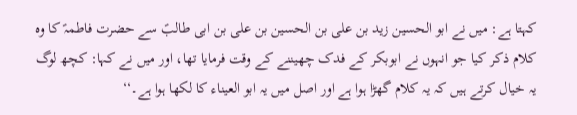کہتا ہے: میں نے ابو الحسین زید بن علی بن الحسین بن علی بن ابی طالبؑ سے حضرت فاطمہؑ کا وہ کلام ذکر کیا جو انہوں نے ابوبکر کے فدک چھیننے کے وقت فرمایا تھا، اور میں نے کہا: کچھ لوگ یہ خیال کرتے ہیں کہ یہ کلام گھڑا ہوا ہے اور اصل میں یہ ابو العیناء کا لکھا ہوا ہے۔‘‘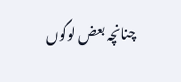چنانچہ بعض لوگوں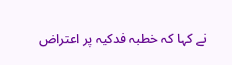نے کہا کہ خطبہ فدکیہ پر اعتراض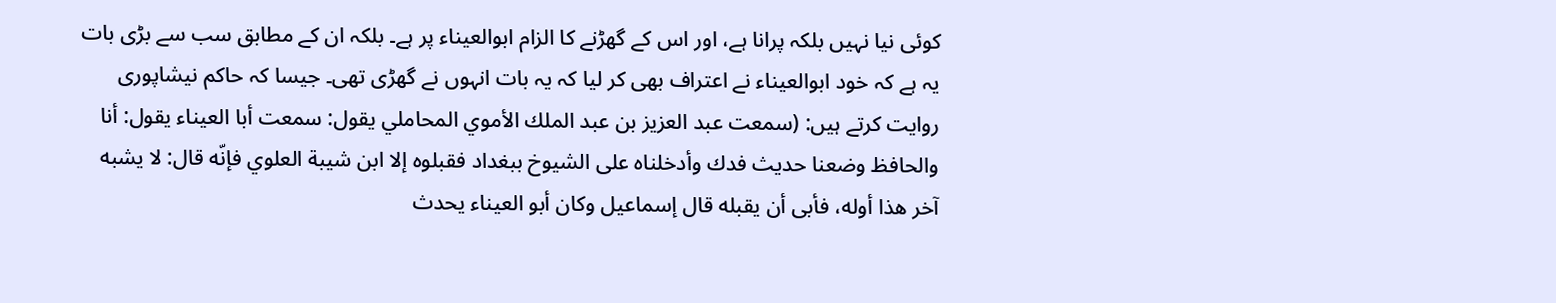کوئی نیا نہیں بلکہ پرانا ہے، اور اس کے گھڑنے کا الزام ابوالعیناء پر ہے۔ بلکہ ان کے مطابق سب سے بڑی بات یہ ہے کہ خود ابوالعیناء نے اعتراف بھی کر لیا کہ یہ بات انہوں نے گھڑی تھی۔ جیسا کہ حاکم نیشاپوری روایت کرتے ہیں: (سمعت عبد العزيز بن عبد الملك الأموي المحاملي يقول: سمعت أبا العيناء يقول: أنا والحافظ وضعنا حديث فدك وأدخلناه على الشيوخ ببغداد فقبلوه إلا ابن شيبة العلوي فإنّه قال: لا يشبه آخر هذا أوله، فأبى أن يقبله قال إسماعيل وكان أبو العيناء يحدث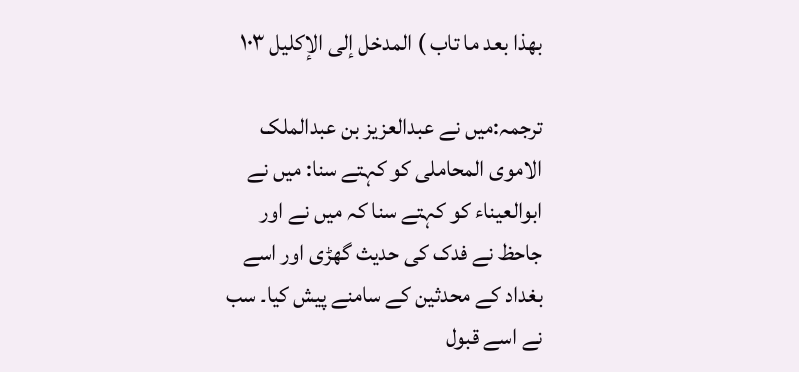بهذا بعد ما تاب ) المدخل إلى الإكليل ١٠٣

ترجمہ:میں نے عبدالعزیز بن عبدالملک الاموی المحاملی کو کہتے سنا: میں نے ابوالعیناء کو کہتے سنا کہ میں نے اور جاحظ نے فدک کی حدیث گھڑی اور اسے بغداد کے محدثین کے سامنے پیش کیا۔ سب نے اسے قبول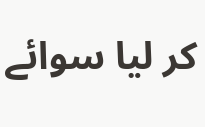کر لیا سوائے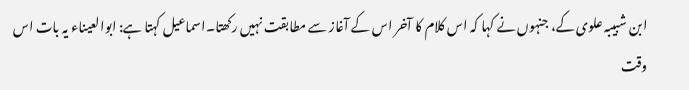ابن شبیبہ علوی کے، جنہوں نے کہا کہ اس کلام کا آخر اس کے آغاز سے مطابقت نہیں رکھتا۔اسماعیل کہتا ہے: ابوالعیناء یہ بات اس وقت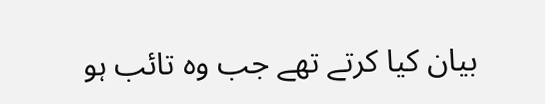بیان کیا کرتے تھے جب وہ تائب ہو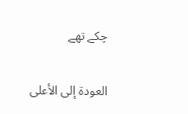چکے تھے

العودة إلى الأعلى